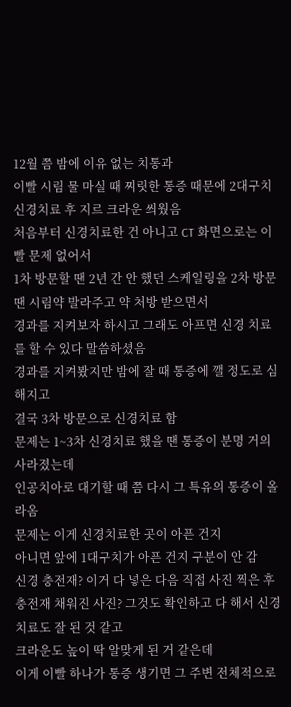12월 쯤 밤에 이유 없는 치통과
이빨 시림 물 마실 때 찌릿한 통증 때문에 2대구치 신경치료 후 지르 크라운 씌웠음
처음부터 신경치료한 건 아니고 CT 화면으로는 이빨 문제 없어서
1차 방문할 땐 2년 간 안 했던 스케일링을 2차 방문 땐 시림약 발라주고 약 처방 받으면서
경과를 지켜보자 하시고 그래도 아프면 신경 치료를 할 수 있다 말씀하셨음
경과를 지켜봤지만 밤에 잘 때 통증에 깰 정도로 심해지고
결국 3차 방문으로 신경치료 함
문제는 1~3차 신경치료 했을 땐 통증이 분명 거의 사라졌는데
인공치아로 대기할 때 쯤 다시 그 특유의 통증이 올라옴
문제는 이게 신경치료한 곳이 아픈 건지
아니면 앞에 1대구치가 아픈 건지 구분이 안 감
신경 충전재? 이거 다 넣은 다음 직접 사진 찍은 후
충전재 채워진 사진? 그것도 확인하고 다 해서 신경치료도 잘 된 것 같고
크라운도 높이 딱 알맞게 된 거 같은데
이게 이빨 하나가 통증 생기면 그 주변 전체적으로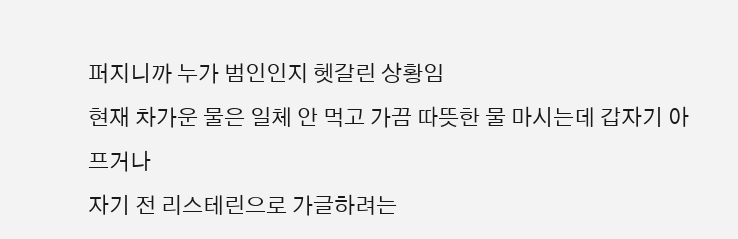퍼지니까 누가 범인인지 헷갈린 상황임
현재 차가운 물은 일체 안 먹고 가끔 따뜻한 물 마시는데 갑자기 아프거나
자기 전 리스테린으로 가글하려는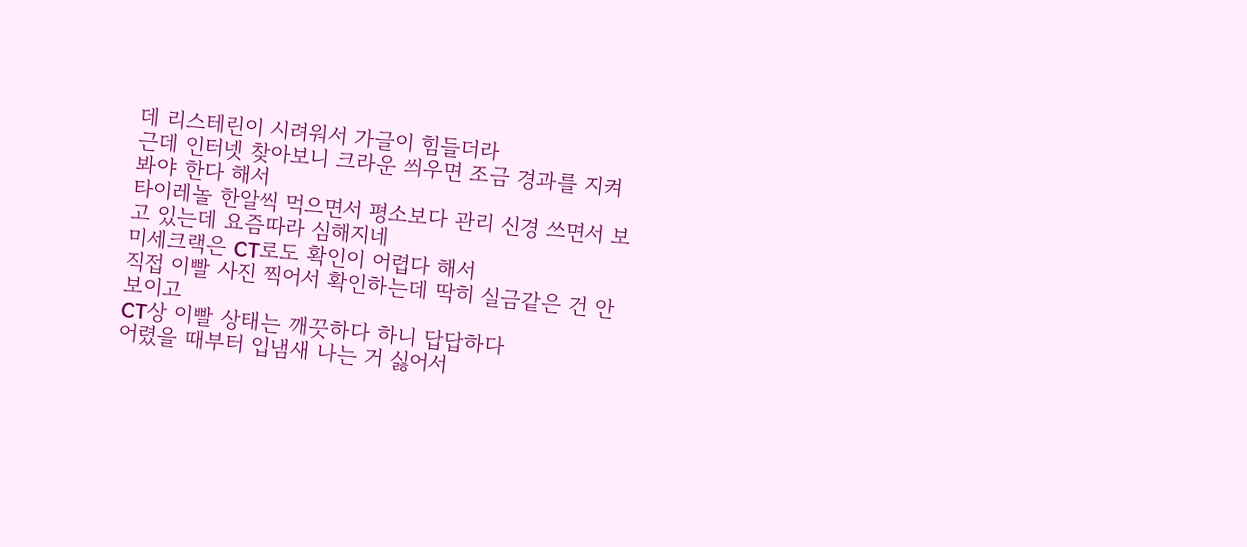데 리스테린이 시려워서 가글이 힘들더라
근데 인터넷 찾아보니 크라운 씌우면 조금 경과를 지켜봐야 한다 해서
타이레놀 한알씩 먹으면서 평소보다 관리 신경 쓰면서 보고 있는데 요즘따라 심해지네
미세크랙은 CT로도 확인이 어렵다 해서
직접 이빨 사진 찍어서 확인하는데 딱히 실금같은 건 안 보이고
CT상 이빨 상태는 깨끗하다 하니 답답하다
어렸을 때부터 입냄새 나는 거 싫어서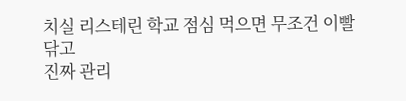치실 리스테린 학교 점심 먹으면 무조건 이빨 닦고
진짜 관리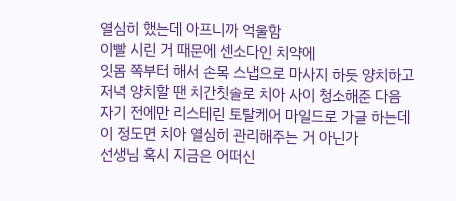열심히 했는데 아프니까 억울함
이빨 시린 거 때문에 센소다인 치약에
잇몸 쪽부터 해서 손목 스냅으로 마사지 하듯 양치하고
저녁 양치할 땐 치간칫솔로 치아 사이 청소해준 다음
자기 전에만 리스테린 토탈케어 마일드로 가글 하는데
이 정도면 치아 열심히 관리해주는 거 아닌가
선생님 혹시 지금은 어떠신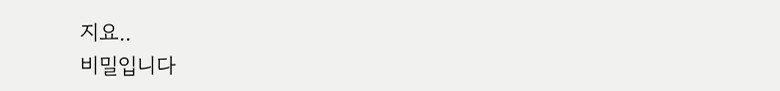지요..
비밀입니다